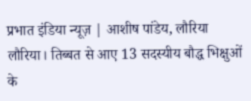प्रभात इंडिया न्यूज़ | आशीष पांडेय, लौरिया
लौरिया। तिब्बत से आए 13 सदस्यीय बौद्ध भिक्षुओं के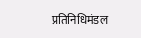प्रतिनिधिमंडल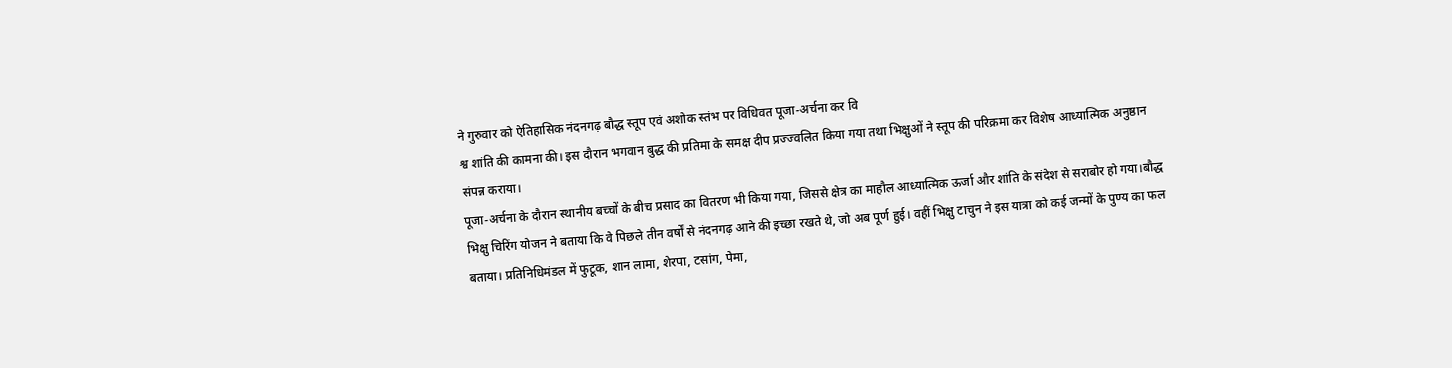ने गुरुवार को ऐतिहासिक नंदनगढ़ बौद्ध स्तूप एवं अशोक स्तंभ पर विधिवत पूजा-अर्चना कर वि
श्व शांति की कामना की। इस दौरान भगवान बुद्ध की प्रतिमा के समक्ष दीप प्रज्ज्वलित किया गया तथा भिक्षुओं ने स्तूप की परिक्रमा कर विशेष आध्यात्मिक अनुष्ठान संपन्न कराया।
पूजा-अर्चना के दौरान स्थानीय बच्चों के बीच प्रसाद का वितरण भी किया गया, जिससे क्षेत्र का माहौल आध्यात्मिक ऊर्जा और शांति के संदेश से सराबोर हो गया।बौद्ध भिक्षु चिरिंग योजन ने बताया कि वे पिछले तीन वर्षों से नंदनगढ़ आने की इच्छा रखते थे, जो अब पूर्ण हुई। वहीं भिक्षु टाचुन ने इस यात्रा को कई जन्मों के पुण्य का फल बताया। प्रतिनिधिमंडल में फुटूक, शान लामा, शेरपा, टसांग, पेमा,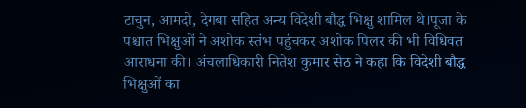टाचुन, आमदो, देगबा सहित अन्य विदेशी बौद्ध भिक्षु शामिल थे।पूजा के पश्चात भिक्षुओं ने अशोक स्तंभ पहुंचकर अशोक पिलर की भी विधिवत आराधना की। अंचलाधिकारी नितेश कुमार सेठ ने कहा कि विदेशी बौद्ध भिक्षुओं का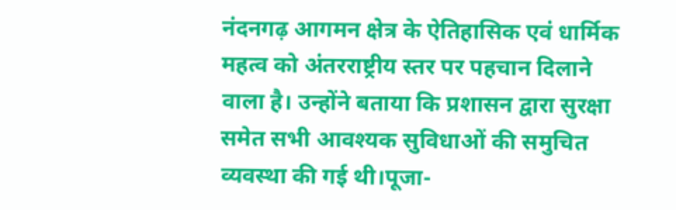नंदनगढ़ आगमन क्षेत्र के ऐतिहासिक एवं धार्मिक महत्व को अंतरराष्ट्रीय स्तर पर पहचान दिलाने वाला है। उन्होंने बताया कि प्रशासन द्वारा सुरक्षा समेत सभी आवश्यक सुविधाओं की समुचित व्यवस्था की गई थी।पूजा-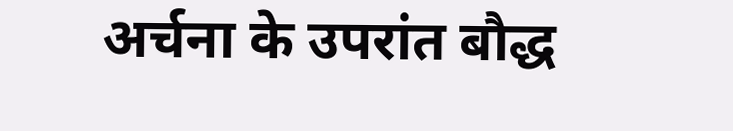अर्चना के उपरांत बौद्ध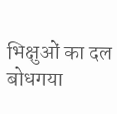भिक्षुओं का दल बोधगया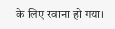के लिए रवाना हो गया।